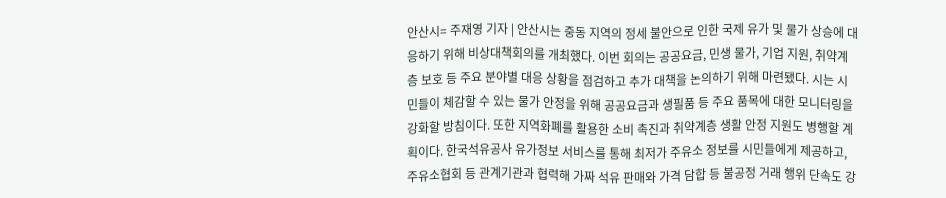안산시= 주재영 기자 | 안산시는 중동 지역의 정세 불안으로 인한 국제 유가 및 물가 상승에 대응하기 위해 비상대책회의를 개최했다. 이번 회의는 공공요금, 민생 물가, 기업 지원, 취약계층 보호 등 주요 분야별 대응 상황을 점검하고 추가 대책을 논의하기 위해 마련됐다. 시는 시민들이 체감할 수 있는 물가 안정을 위해 공공요금과 생필품 등 주요 품목에 대한 모니터링을 강화할 방침이다. 또한 지역화폐를 활용한 소비 촉진과 취약계층 생활 안정 지원도 병행할 계획이다. 한국석유공사 유가정보 서비스를 통해 최저가 주유소 정보를 시민들에게 제공하고, 주유소협회 등 관계기관과 협력해 가짜 석유 판매와 가격 담합 등 불공정 거래 행위 단속도 강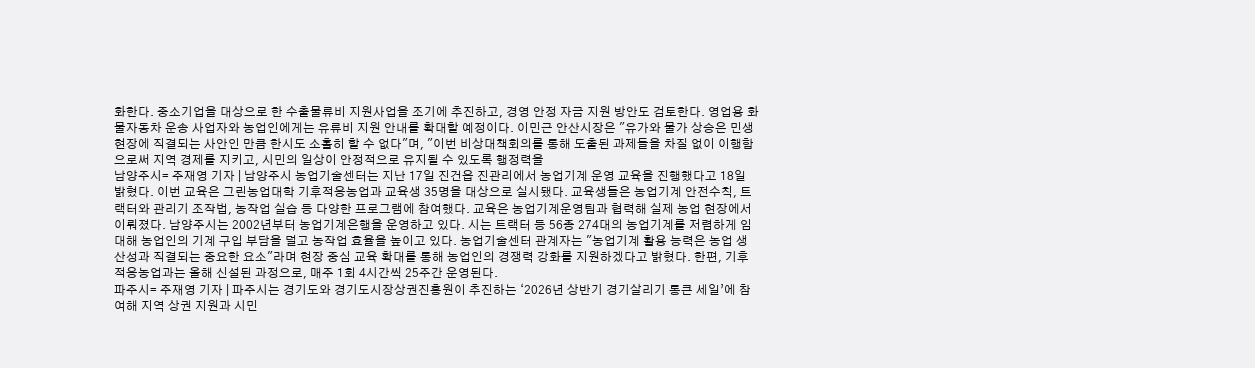화한다. 중소기업을 대상으로 한 수출물류비 지원사업을 조기에 추진하고, 경영 안정 자금 지원 방안도 검토한다. 영업용 화물자동차 운송 사업자와 농업인에게는 유류비 지원 안내를 확대할 예정이다. 이민근 안산시장은 "유가와 물가 상승은 민생 현장에 직결되는 사안인 만큼 한시도 소홀히 할 수 없다"며, "이번 비상대책회의를 통해 도출된 과제들을 차질 없이 이행함으로써 지역 경제를 지키고, 시민의 일상이 안정적으로 유지될 수 있도록 행정력을
남양주시= 주재영 기자 | 남양주시 농업기술센터는 지난 17일 진건읍 진관리에서 농업기계 운영 교육을 진행했다고 18일 밝혔다. 이번 교육은 그린농업대학 기후적응농업과 교육생 35명을 대상으로 실시됐다. 교육생들은 농업기계 안전수칙, 트랙터와 관리기 조작법, 농작업 실습 등 다양한 프로그램에 참여했다. 교육은 농업기계운영팀과 협력해 실제 농업 현장에서 이뤄졌다. 남양주시는 2002년부터 농업기계은행을 운영하고 있다. 시는 트랙터 등 56종 274대의 농업기계를 저렴하게 임대해 농업인의 기계 구입 부담을 덜고 농작업 효율을 높이고 있다. 농업기술센터 관계자는 "농업기계 활용 능력은 농업 생산성과 직결되는 중요한 요소"라며 현장 중심 교육 확대를 통해 농업인의 경쟁력 강화를 지원하겠다고 밝혔다. 한편, 기후적응농업과는 올해 신설된 과정으로, 매주 1회 4시간씩 25주간 운영된다.
파주시= 주재영 기자 | 파주시는 경기도와 경기도시장상권진흥원이 추진하는 ‘2026년 상반기 경기살리기 통큰 세일’에 참여해 지역 상권 지원과 시민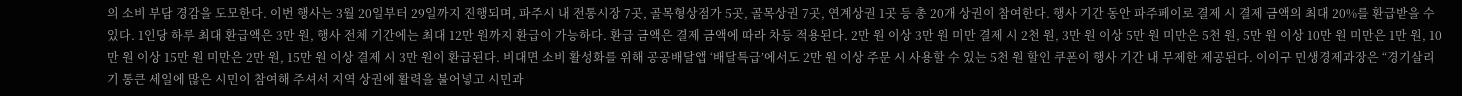의 소비 부담 경감을 도모한다. 이번 행사는 3월 20일부터 29일까지 진행되며, 파주시 내 전통시장 7곳, 골목형상점가 5곳, 골목상권 7곳, 연계상권 1곳 등 총 20개 상권이 참여한다. 행사 기간 동안 파주페이로 결제 시 결제 금액의 최대 20%를 환급받을 수 있다. 1인당 하루 최대 환급액은 3만 원, 행사 전체 기간에는 최대 12만 원까지 환급이 가능하다. 환급 금액은 결제 금액에 따라 차등 적용된다. 2만 원 이상 3만 원 미만 결제 시 2천 원, 3만 원 이상 5만 원 미만은 5천 원, 5만 원 이상 10만 원 미만은 1만 원, 10만 원 이상 15만 원 미만은 2만 원, 15만 원 이상 결제 시 3만 원이 환급된다. 비대면 소비 활성화를 위해 공공배달앱 ‘배달특급’에서도 2만 원 이상 주문 시 사용할 수 있는 5천 원 할인 쿠폰이 행사 기간 내 무제한 제공된다. 이이구 민생경제과장은 “경기살리기 통큰 세일에 많은 시민이 참여해 주셔서 지역 상권에 활력을 불어넣고 시민과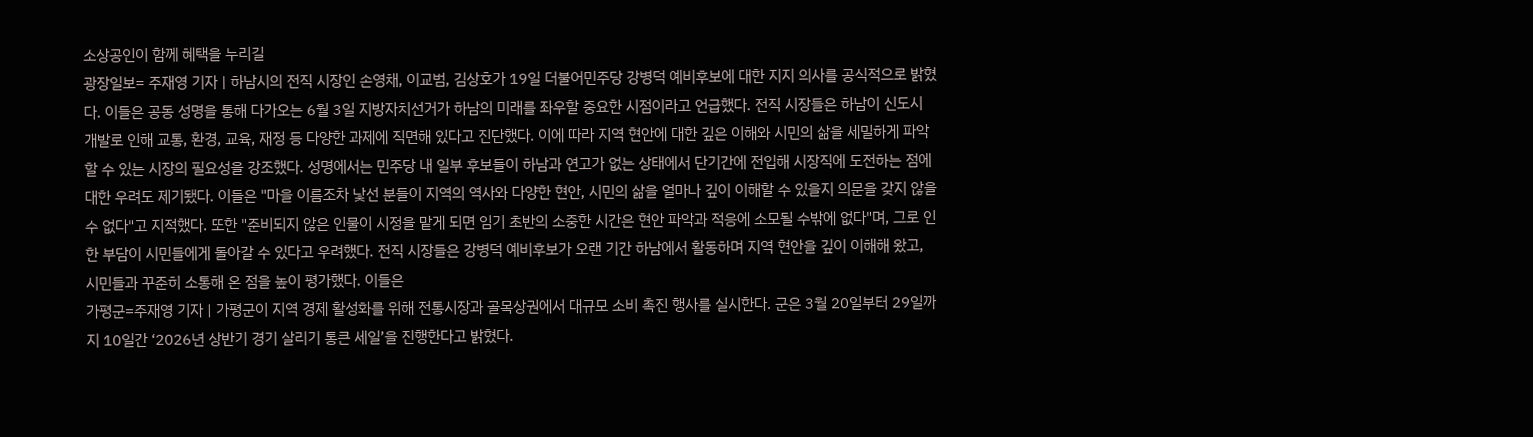소상공인이 함께 혜택을 누리길
광장일보= 주재영 기자 | 하남시의 전직 시장인 손영채, 이교범, 김상호가 19일 더불어민주당 강병덕 예비후보에 대한 지지 의사를 공식적으로 밝혔다. 이들은 공동 성명을 통해 다가오는 6월 3일 지방자치선거가 하남의 미래를 좌우할 중요한 시점이라고 언급했다. 전직 시장들은 하남이 신도시 개발로 인해 교통, 환경, 교육, 재정 등 다양한 과제에 직면해 있다고 진단했다. 이에 따라 지역 현안에 대한 깊은 이해와 시민의 삶을 세밀하게 파악할 수 있는 시장의 필요성을 강조했다. 성명에서는 민주당 내 일부 후보들이 하남과 연고가 없는 상태에서 단기간에 전입해 시장직에 도전하는 점에 대한 우려도 제기됐다. 이들은 "마을 이름조차 낯선 분들이 지역의 역사와 다양한 현안, 시민의 삶을 얼마나 깊이 이해할 수 있을지 의문을 갖지 않을 수 없다"고 지적했다. 또한 "준비되지 않은 인물이 시정을 맡게 되면 임기 초반의 소중한 시간은 현안 파악과 적응에 소모될 수밖에 없다"며, 그로 인한 부담이 시민들에게 돌아갈 수 있다고 우려했다. 전직 시장들은 강병덕 예비후보가 오랜 기간 하남에서 활동하며 지역 현안을 깊이 이해해 왔고, 시민들과 꾸준히 소통해 온 점을 높이 평가했다. 이들은
가평군=주재영 기자 | 가평군이 지역 경제 활성화를 위해 전통시장과 골목상권에서 대규모 소비 촉진 행사를 실시한다. 군은 3월 20일부터 29일까지 10일간 ‘2026년 상반기 경기 살리기 통큰 세일’을 진행한다고 밝혔다.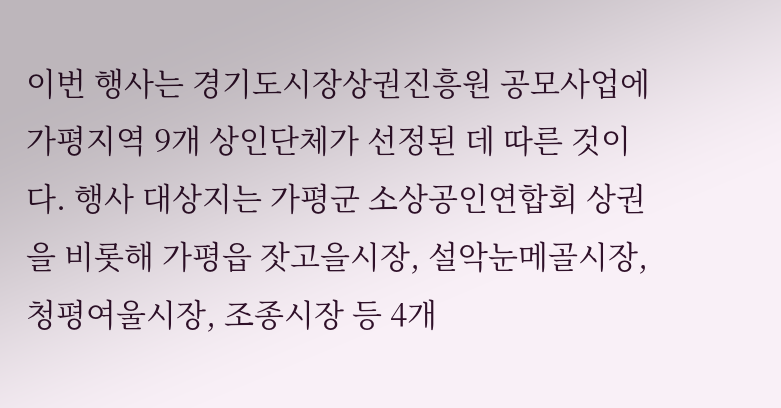이번 행사는 경기도시장상권진흥원 공모사업에 가평지역 9개 상인단체가 선정된 데 따른 것이다. 행사 대상지는 가평군 소상공인연합회 상권을 비롯해 가평읍 잣고을시장, 설악눈메골시장, 청평여울시장, 조종시장 등 4개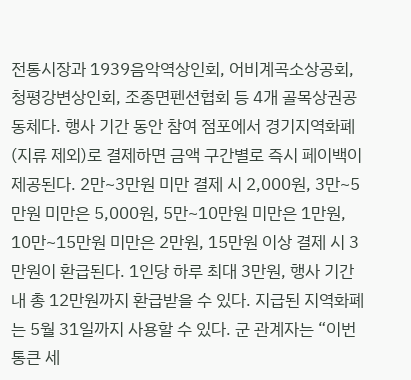전통시장과 1939음악역상인회, 어비계곡소상공회, 청평강변상인회, 조종면펜션협회 등 4개 골목상권공동체다. 행사 기간 동안 참여 점포에서 경기지역화폐(지류 제외)로 결제하면 금액 구간별로 즉시 페이백이 제공된다. 2만~3만원 미만 결제 시 2,000원, 3만~5만원 미만은 5,000원, 5만~10만원 미만은 1만원, 10만~15만원 미만은 2만원, 15만원 이상 결제 시 3만원이 환급된다. 1인당 하루 최대 3만원, 행사 기간 내 총 12만원까지 환급받을 수 있다. 지급된 지역화폐는 5월 31일까지 사용할 수 있다. 군 관계자는 “이번 통큰 세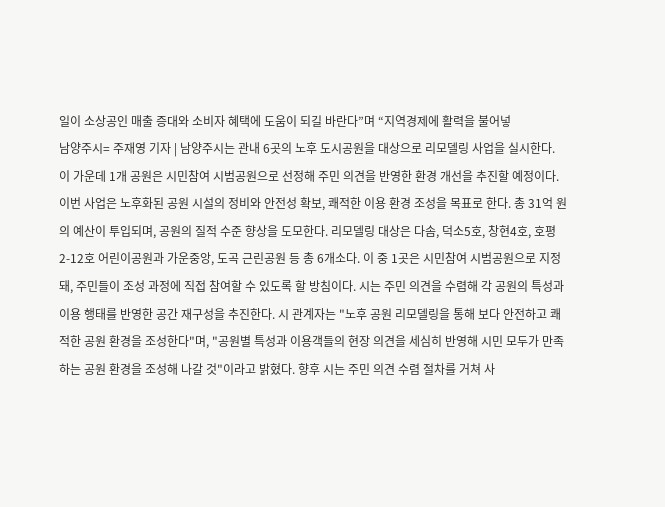일이 소상공인 매출 증대와 소비자 혜택에 도움이 되길 바란다”며 “지역경제에 활력을 불어넣
남양주시= 주재영 기자 | 남양주시는 관내 6곳의 노후 도시공원을 대상으로 리모델링 사업을 실시한다. 이 가운데 1개 공원은 시민참여 시범공원으로 선정해 주민 의견을 반영한 환경 개선을 추진할 예정이다. 이번 사업은 노후화된 공원 시설의 정비와 안전성 확보, 쾌적한 이용 환경 조성을 목표로 한다. 총 31억 원의 예산이 투입되며, 공원의 질적 수준 향상을 도모한다. 리모델링 대상은 다솜, 덕소5호, 창현4호, 호평2-12호 어린이공원과 가운중앙, 도곡 근린공원 등 총 6개소다. 이 중 1곳은 시민참여 시범공원으로 지정돼, 주민들이 조성 과정에 직접 참여할 수 있도록 할 방침이다. 시는 주민 의견을 수렴해 각 공원의 특성과 이용 행태를 반영한 공간 재구성을 추진한다. 시 관계자는 "노후 공원 리모델링을 통해 보다 안전하고 쾌적한 공원 환경을 조성한다"며, "공원별 특성과 이용객들의 현장 의견을 세심히 반영해 시민 모두가 만족하는 공원 환경을 조성해 나갈 것"이라고 밝혔다. 향후 시는 주민 의견 수렴 절차를 거쳐 사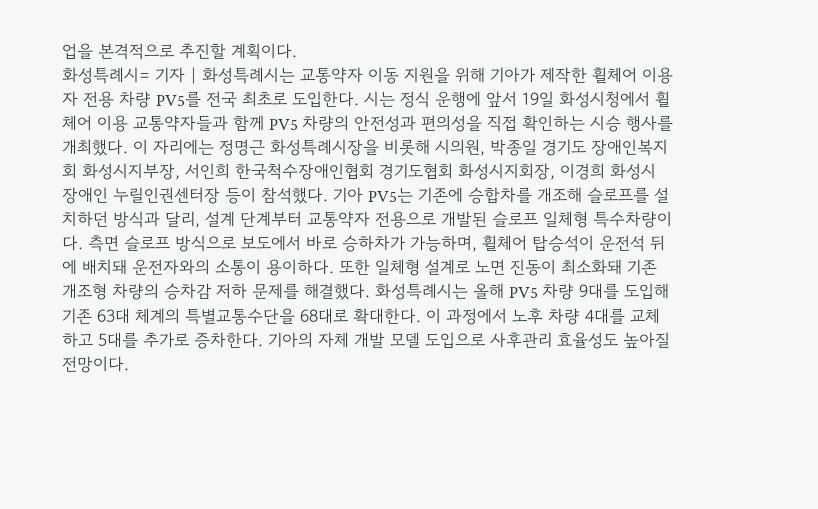업을 본격적으로 추진할 계획이다.
화성특례시= 기자 | 화성특례시는 교통약자 이동 지원을 위해 기아가 제작한 휠체어 이용자 전용 차량 PV5를 전국 최초로 도입한다. 시는 정식 운행에 앞서 19일 화성시청에서 휠체어 이용 교통약자들과 함께 PV5 차량의 안전성과 편의성을 직접 확인하는 시승 행사를 개최했다. 이 자리에는 정명근 화성특례시장을 비롯해 시의원, 박종일 경기도 장애인복지회 화성시지부장, 서인희 한국척수장애인협회 경기도협회 화성시지회장, 이경희 화성시 장애인 누릴인권센터장 등이 참석했다. 기아 PV5는 기존에 승합차를 개조해 슬로프를 설치하던 방식과 달리, 설계 단계부터 교통약자 전용으로 개발된 슬로프 일체형 특수차량이다. 측면 슬로프 방식으로 보도에서 바로 승하차가 가능하며, 휠체어 탑승석이 운전석 뒤에 배치돼 운전자와의 소통이 용이하다. 또한 일체형 설계로 노면 진동이 최소화돼 기존 개조형 차량의 승차감 저하 문제를 해결했다. 화성특례시는 올해 PV5 차량 9대를 도입해 기존 63대 체계의 특별교통수단을 68대로 확대한다. 이 과정에서 노후 차량 4대를 교체하고 5대를 추가로 증차한다. 기아의 자체 개발 모델 도입으로 사후관리 효율성도 높아질 전망이다.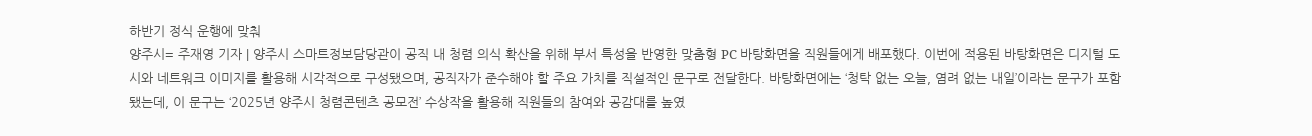하반기 정식 운행에 맞춰
양주시= 주재영 기자 | 양주시 스마트정보담당관이 공직 내 청렴 의식 확산을 위해 부서 특성을 반영한 맞춤형 PC 바탕화면을 직원들에게 배포했다. 이번에 적용된 바탕화면은 디지털 도시와 네트워크 이미지를 활용해 시각적으로 구성됐으며, 공직자가 준수해야 할 주요 가치를 직설적인 문구로 전달한다. 바탕화면에는 ‘청탁 없는 오늘, 염려 없는 내일’이라는 문구가 포함됐는데, 이 문구는 ‘2025년 양주시 청렴콘텐츠 공모전’ 수상작을 활용해 직원들의 참여와 공감대를 높였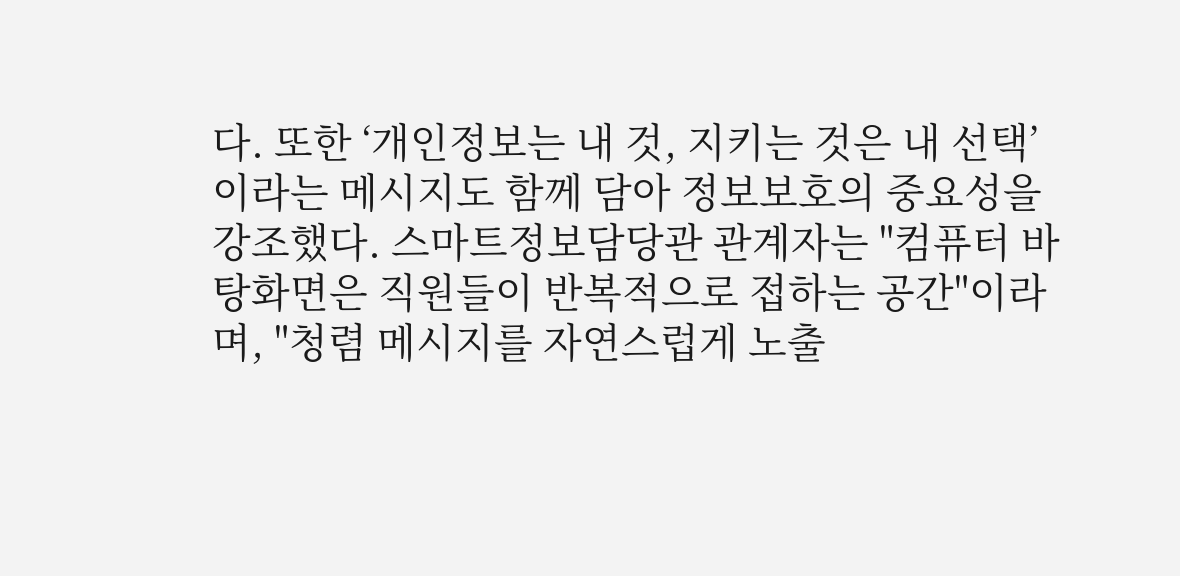다. 또한 ‘개인정보는 내 것, 지키는 것은 내 선택’이라는 메시지도 함께 담아 정보보호의 중요성을 강조했다. 스마트정보담당관 관계자는 "컴퓨터 바탕화면은 직원들이 반복적으로 접하는 공간"이라며, "청렴 메시지를 자연스럽게 노출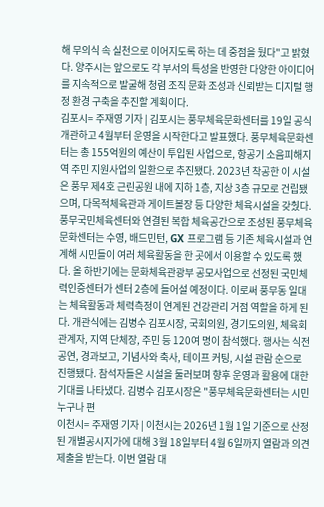해 무의식 속 실천으로 이어지도록 하는 데 중점을 뒀다"고 밝혔다. 양주시는 앞으로도 각 부서의 특성을 반영한 다양한 아이디어를 지속적으로 발굴해 청렴 조직 문화 조성과 신뢰받는 디지털 행정 환경 구축을 추진할 계획이다.
김포시= 주재영 기자 | 김포시는 풍무체육문화센터를 19일 공식 개관하고 4월부터 운영을 시작한다고 발표했다. 풍무체육문화센터는 총 155억원의 예산이 투입된 사업으로, 항공기 소음피해지역 주민 지원사업의 일환으로 추진됐다. 2023년 착공한 이 시설은 풍무 제4호 근린공원 내에 지하 1층, 지상 3층 규모로 건립됐으며, 다목적체육관과 게이트볼장 등 다양한 체육시설을 갖췄다. 풍무국민체육센터와 연결된 복합 체육공간으로 조성된 풍무체육문화센터는 수영, 배드민턴, GX 프로그램 등 기존 체육시설과 연계해 시민들이 여러 체육활동을 한 곳에서 이용할 수 있도록 했다. 올 하반기에는 문화체육관광부 공모사업으로 선정된 국민체력인증센터가 센터 2층에 들어설 예정이다. 이로써 풍무동 일대는 체육활동과 체력측정이 연계된 건강관리 거점 역할을 하게 된다. 개관식에는 김병수 김포시장, 국회의원, 경기도의원, 체육회 관계자, 지역 단체장, 주민 등 120여 명이 참석했다. 행사는 식전공연, 경과보고, 기념사와 축사, 테이프 커팅, 시설 관람 순으로 진행됐다. 참석자들은 시설을 둘러보며 향후 운영과 활용에 대한 기대를 나타냈다. 김병수 김포시장은 "풍무체육문화센터는 시민 누구나 편
이천시= 주재영 기자 | 이천시는 2026년 1월 1일 기준으로 산정된 개별공시지가에 대해 3월 18일부터 4월 6일까지 열람과 의견제출을 받는다. 이번 열람 대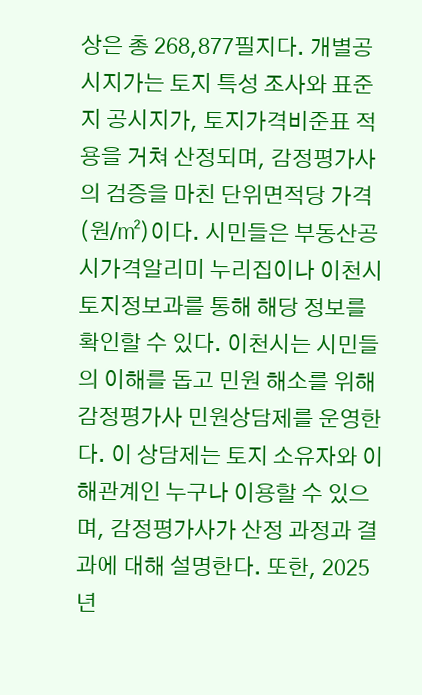상은 총 268,877필지다. 개별공시지가는 토지 특성 조사와 표준지 공시지가, 토지가격비준표 적용을 거쳐 산정되며, 감정평가사의 검증을 마친 단위면적당 가격(원/㎡)이다. 시민들은 부동산공시가격알리미 누리집이나 이천시 토지정보과를 통해 해당 정보를 확인할 수 있다. 이천시는 시민들의 이해를 돕고 민원 해소를 위해 감정평가사 민원상담제를 운영한다. 이 상담제는 토지 소유자와 이해관계인 누구나 이용할 수 있으며, 감정평가사가 산정 과정과 결과에 대해 설명한다. 또한, 2025년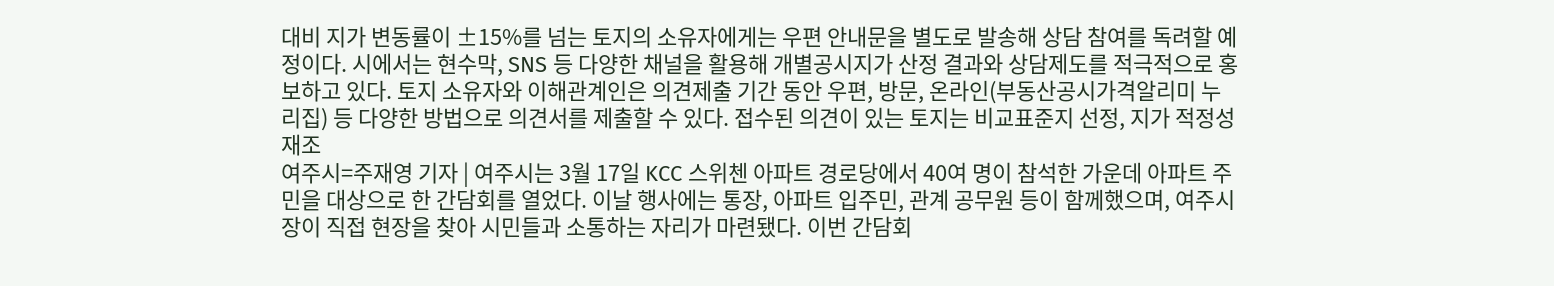대비 지가 변동률이 ±15%를 넘는 토지의 소유자에게는 우편 안내문을 별도로 발송해 상담 참여를 독려할 예정이다. 시에서는 현수막, SNS 등 다양한 채널을 활용해 개별공시지가 산정 결과와 상담제도를 적극적으로 홍보하고 있다. 토지 소유자와 이해관계인은 의견제출 기간 동안 우편, 방문, 온라인(부동산공시가격알리미 누리집) 등 다양한 방법으로 의견서를 제출할 수 있다. 접수된 의견이 있는 토지는 비교표준지 선정, 지가 적정성 재조
여주시=주재영 기자 | 여주시는 3월 17일 KCC 스위첸 아파트 경로당에서 40여 명이 참석한 가운데 아파트 주민을 대상으로 한 간담회를 열었다. 이날 행사에는 통장, 아파트 입주민, 관계 공무원 등이 함께했으며, 여주시장이 직접 현장을 찾아 시민들과 소통하는 자리가 마련됐다. 이번 간담회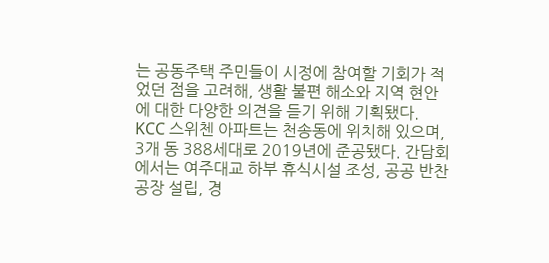는 공동주택 주민들이 시정에 참여할 기회가 적었던 점을 고려해, 생활 불편 해소와 지역 현안에 대한 다양한 의견을 듣기 위해 기획됐다. KCC 스위첸 아파트는 천송동에 위치해 있으며, 3개 동 388세대로 2019년에 준공됐다. 간담회에서는 여주대교 하부 휴식시설 조성, 공공 반찬공장 설립, 경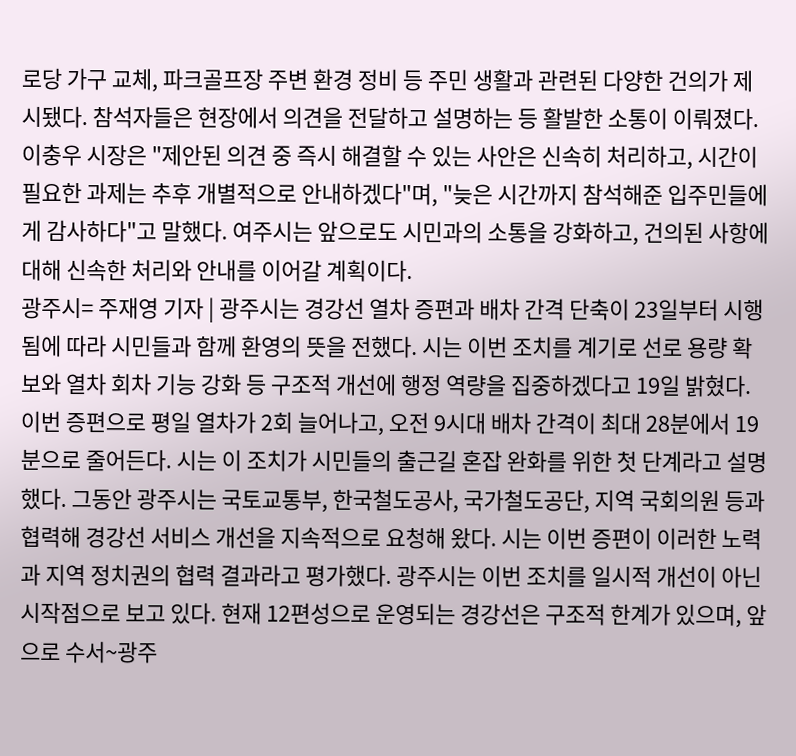로당 가구 교체, 파크골프장 주변 환경 정비 등 주민 생활과 관련된 다양한 건의가 제시됐다. 참석자들은 현장에서 의견을 전달하고 설명하는 등 활발한 소통이 이뤄졌다. 이충우 시장은 "제안된 의견 중 즉시 해결할 수 있는 사안은 신속히 처리하고, 시간이 필요한 과제는 추후 개별적으로 안내하겠다"며, "늦은 시간까지 참석해준 입주민들에게 감사하다"고 말했다. 여주시는 앞으로도 시민과의 소통을 강화하고, 건의된 사항에 대해 신속한 처리와 안내를 이어갈 계획이다.
광주시= 주재영 기자 | 광주시는 경강선 열차 증편과 배차 간격 단축이 23일부터 시행됨에 따라 시민들과 함께 환영의 뜻을 전했다. 시는 이번 조치를 계기로 선로 용량 확보와 열차 회차 기능 강화 등 구조적 개선에 행정 역량을 집중하겠다고 19일 밝혔다. 이번 증편으로 평일 열차가 2회 늘어나고, 오전 9시대 배차 간격이 최대 28분에서 19분으로 줄어든다. 시는 이 조치가 시민들의 출근길 혼잡 완화를 위한 첫 단계라고 설명했다. 그동안 광주시는 국토교통부, 한국철도공사, 국가철도공단, 지역 국회의원 등과 협력해 경강선 서비스 개선을 지속적으로 요청해 왔다. 시는 이번 증편이 이러한 노력과 지역 정치권의 협력 결과라고 평가했다. 광주시는 이번 조치를 일시적 개선이 아닌 시작점으로 보고 있다. 현재 12편성으로 운영되는 경강선은 구조적 한계가 있으며, 앞으로 수서~광주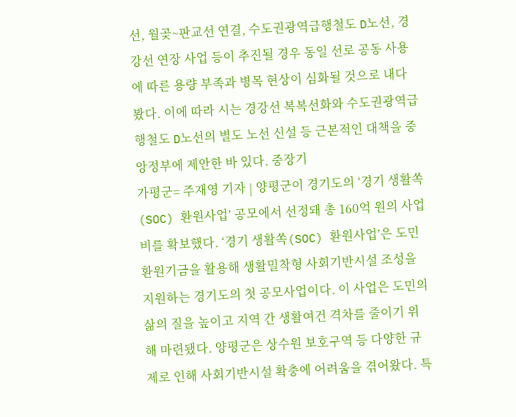선, 월곶~판교선 연결, 수도권광역급행철도 D노선, 경강선 연장 사업 등이 추진될 경우 동일 선로 공동 사용에 따른 용량 부족과 병목 현상이 심화될 것으로 내다봤다. 이에 따라 시는 경강선 복복선화와 수도권광역급행철도 D노선의 별도 노선 신설 등 근본적인 대책을 중앙정부에 제안한 바 있다. 중장기
가평군= 주재영 기자 | 양평군이 경기도의 ‘경기 생활쏙(SOC) 환원사업’ 공모에서 선정돼 총 160억 원의 사업비를 확보했다. ‘경기 생활쏙(SOC) 환원사업’은 도민환원기금을 활용해 생활밀착형 사회기반시설 조성을 지원하는 경기도의 첫 공모사업이다. 이 사업은 도민의 삶의 질을 높이고 지역 간 생활여건 격차를 줄이기 위해 마련됐다. 양평군은 상수원 보호구역 등 다양한 규제로 인해 사회기반시설 확충에 어려움을 겪어왔다. 특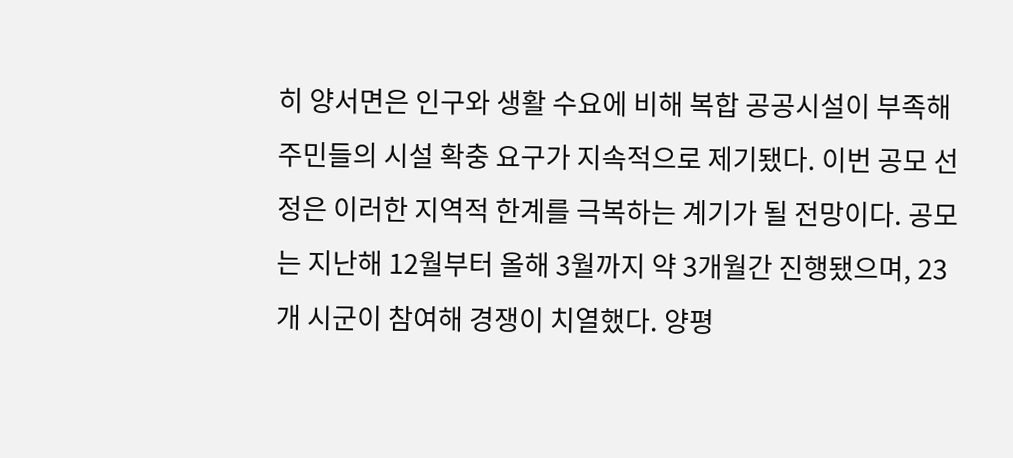히 양서면은 인구와 생활 수요에 비해 복합 공공시설이 부족해 주민들의 시설 확충 요구가 지속적으로 제기됐다. 이번 공모 선정은 이러한 지역적 한계를 극복하는 계기가 될 전망이다. 공모는 지난해 12월부터 올해 3월까지 약 3개월간 진행됐으며, 23개 시군이 참여해 경쟁이 치열했다. 양평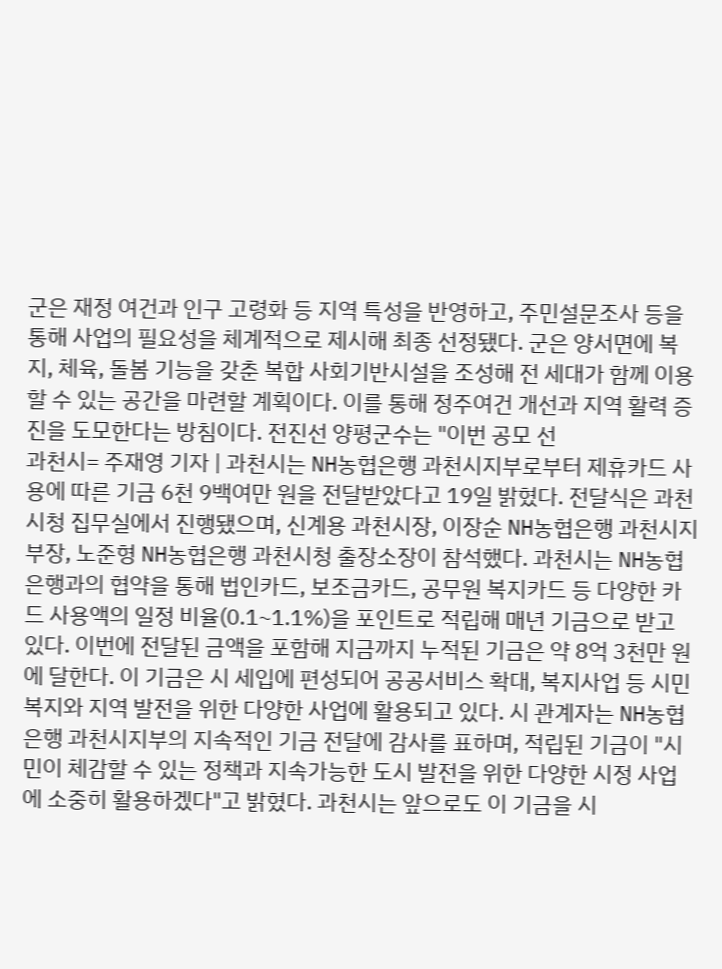군은 재정 여건과 인구 고령화 등 지역 특성을 반영하고, 주민설문조사 등을 통해 사업의 필요성을 체계적으로 제시해 최종 선정됐다. 군은 양서면에 복지, 체육, 돌봄 기능을 갖춘 복합 사회기반시설을 조성해 전 세대가 함께 이용할 수 있는 공간을 마련할 계획이다. 이를 통해 정주여건 개선과 지역 활력 증진을 도모한다는 방침이다. 전진선 양평군수는 "이번 공모 선
과천시= 주재영 기자 | 과천시는 NH농협은행 과천시지부로부터 제휴카드 사용에 따른 기금 6천 9백여만 원을 전달받았다고 19일 밝혔다. 전달식은 과천시청 집무실에서 진행됐으며, 신계용 과천시장, 이장순 NH농협은행 과천시지부장, 노준형 NH농협은행 과천시청 출장소장이 참석했다. 과천시는 NH농협은행과의 협약을 통해 법인카드, 보조금카드, 공무원 복지카드 등 다양한 카드 사용액의 일정 비율(0.1~1.1%)을 포인트로 적립해 매년 기금으로 받고 있다. 이번에 전달된 금액을 포함해 지금까지 누적된 기금은 약 8억 3천만 원에 달한다. 이 기금은 시 세입에 편성되어 공공서비스 확대, 복지사업 등 시민 복지와 지역 발전을 위한 다양한 사업에 활용되고 있다. 시 관계자는 NH농협은행 과천시지부의 지속적인 기금 전달에 감사를 표하며, 적립된 기금이 "시민이 체감할 수 있는 정책과 지속가능한 도시 발전을 위한 다양한 시정 사업에 소중히 활용하겠다"고 밝혔다. 과천시는 앞으로도 이 기금을 시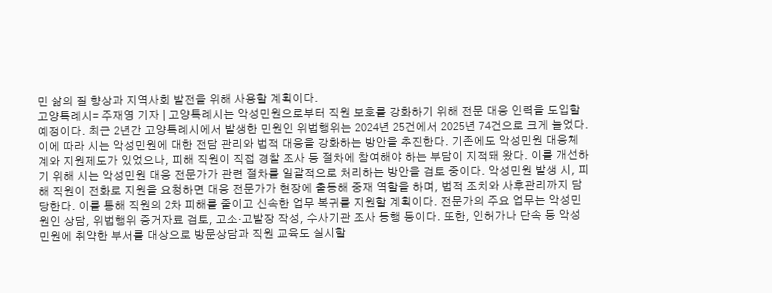민 삶의 질 향상과 지역사회 발전을 위해 사용할 계획이다.
고양특례시= 주재영 기자 | 고양특례시는 악성민원으로부터 직원 보호를 강화하기 위해 전문 대응 인력을 도입할 예정이다. 최근 2년간 고양특례시에서 발생한 민원인 위법행위는 2024년 25건에서 2025년 74건으로 크게 늘었다. 이에 따라 시는 악성민원에 대한 전담 관리와 법적 대응을 강화하는 방안을 추진한다. 기존에도 악성민원 대응체계와 지원제도가 있었으나, 피해 직원이 직접 경찰 조사 등 절차에 참여해야 하는 부담이 지적돼 왔다. 이를 개선하기 위해 시는 악성민원 대응 전문가가 관련 절차를 일괄적으로 처리하는 방안을 검토 중이다. 악성민원 발생 시, 피해 직원이 전화로 지원을 요청하면 대응 전문가가 현장에 출동해 중재 역할을 하며, 법적 조치와 사후관리까지 담당한다. 이를 통해 직원의 2차 피해를 줄이고 신속한 업무 복귀를 지원할 계획이다. 전문가의 주요 업무는 악성민원인 상담, 위법행위 증거자료 검토, 고소·고발장 작성, 수사기관 조사 동행 등이다. 또한, 인허가나 단속 등 악성민원에 취약한 부서를 대상으로 방문상담과 직원 교육도 실시할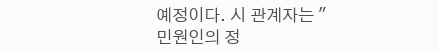예정이다. 시 관계자는 "민원인의 정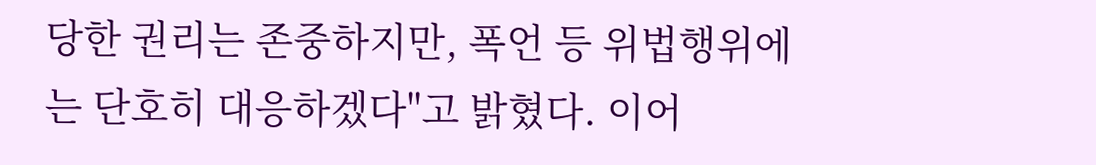당한 권리는 존중하지만, 폭언 등 위법행위에는 단호히 대응하겠다"고 밝혔다. 이어